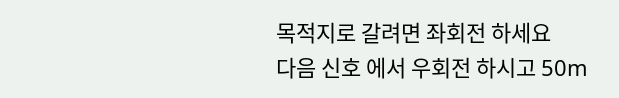목적지로 갈려면 좌회전 하세요
다음 신호 에서 우회전 하시고 50m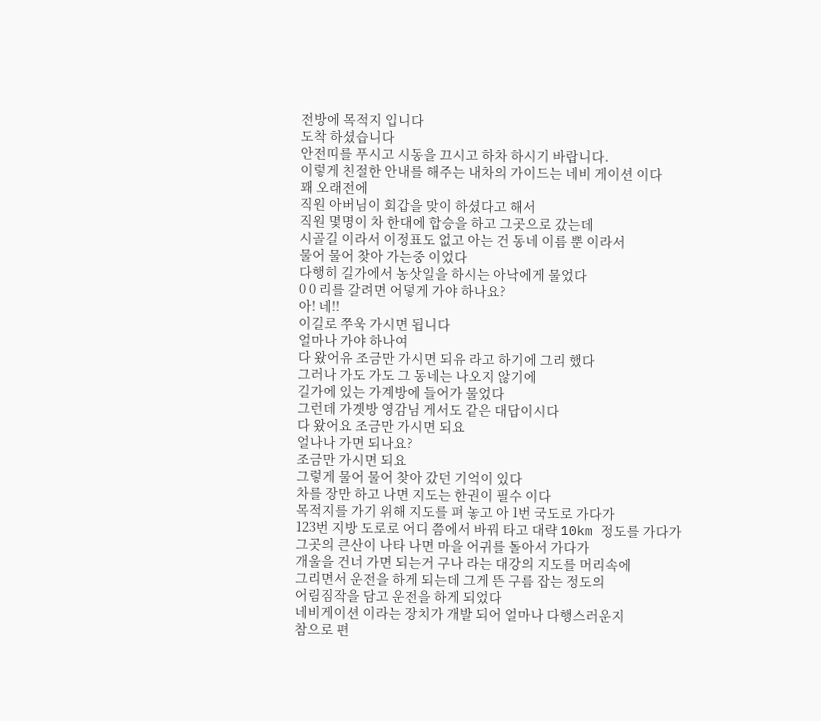전방에 목적지 입니다
도착 하셨습니다
안전띠를 푸시고 시동을 끄시고 하차 하시기 바랍니다.
이렇게 친절한 안내를 해주는 내차의 가이드는 네비 게이션 이다
꽤 오래전에
직원 아버님이 회갑을 맞이 하셨다고 해서
직원 몇명이 차 한대에 합승을 하고 그곳으로 갔는데
시골길 이라서 이정표도 없고 아는 건 동네 이름 뿐 이라서
물어 물어 찾아 가는중 이었다
다행히 길가에서 농삿일을 하시는 아낙에게 물었다
0 0 리를 갈려면 어덯게 가야 하나요?
아! 네!!
이길로 쭈욱 가시면 됩니다
얼마나 가야 하나여
다 왔어유 조금만 가시면 되유 라고 하기에 그리 했다
그러나 가도 가도 그 동네는 나오지 않기에
길가에 있는 가계방에 들어가 물었다
그런데 가곗방 영감님 게서도 같은 대답이시다
다 왔어요 조금만 가시면 되요
얼나나 가면 되나요?
조금만 가시면 되요
그렇게 물어 물어 찾아 갔던 기억이 있다
차를 장만 하고 나면 지도는 한권이 필수 이다
목적지를 가기 위해 지도를 펴 놓고 아 1번 국도로 가다가
123번 지방 도로로 어디 쯤에서 바꿔 타고 대략 10km 정도를 가다가
그곳의 큰산이 나타 나면 마을 어귀를 돌아서 가다가
개울을 건너 가면 되는거 구나 라는 대강의 지도를 머리속에
그리면서 운전을 하게 되는데 그게 뜬 구름 잡는 정도의
어림짐작을 담고 운전을 하게 되었다
네비게이션 이라는 장치가 개발 되어 얼마나 다행스러운지
참으로 편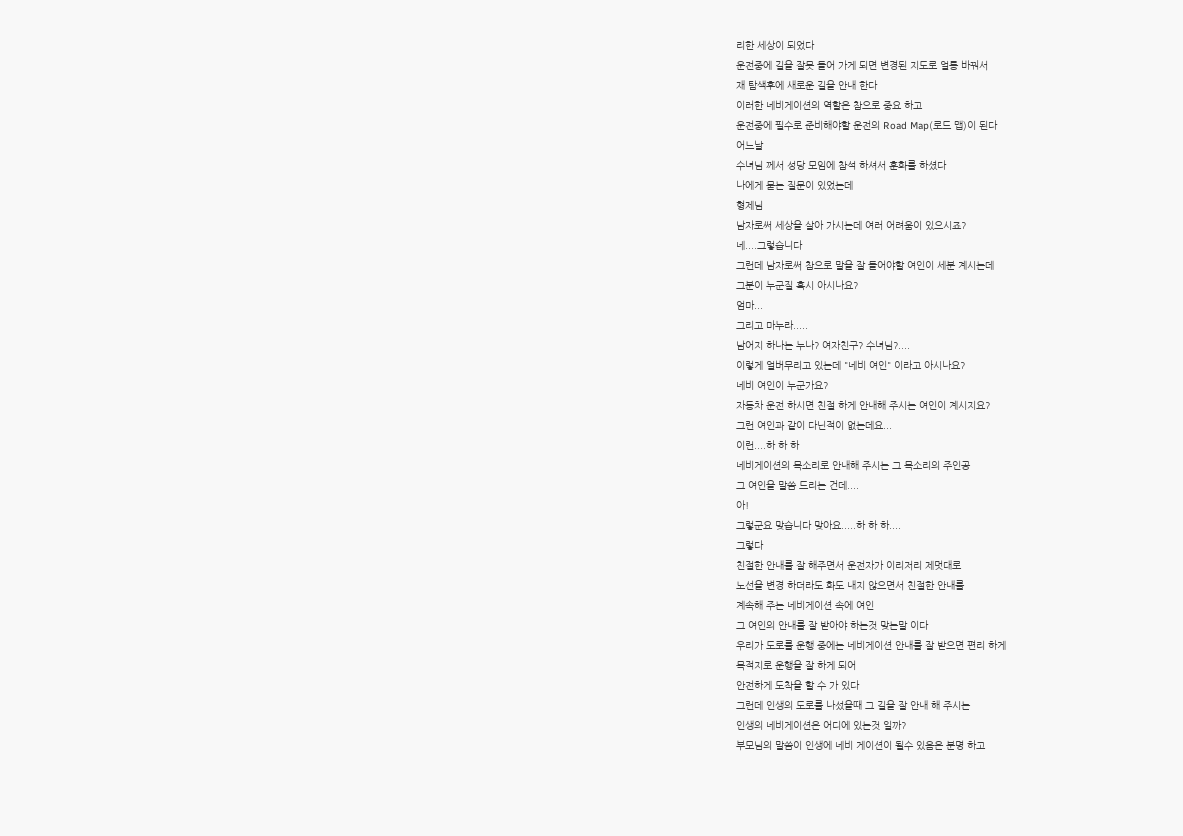리한 세상이 되었다
운전중에 길을 잘못 들어 가게 되면 변경된 지도로 얼릉 바꿔서
재 탐색후에 새로운 길을 안내 한다
이러한 네비게이션의 역할은 참으로 중요 하고
운전중에 필수로 준비해야할 운전의 Road Map(로드 맵)이 된다
어느날
수녀님 께서 성당 모임에 참석 하셔서 훈화를 하셨다
나에게 묻는 질문이 있었는데
형제님
남자로써 세상을 살아 가시는데 여러 어려움이 있으시죠?
네....그렇습니다
그런데 남자로써 참으로 말을 잘 들어야할 여인이 세분 계시는데
그분이 누군질 혹시 아시나요?
엄마...
그리고 마누라.....
남어지 하나는 누나? 여자친구? 수녀님?....
이렇게 얼버무리고 있는데 "네비 여인" 이라고 아시나요?
네비 여인이 누군가요?
자동차 운전 하시면 친절 하게 안내해 주시는 여인이 계시지요?
그런 여인과 같이 다닌적이 없는데요...
이런....하 하 하
네비게이션의 목소리로 안내해 주시는 그 목소리의 주인공
그 여인을 말씀 드리는 건데....
아!
그렇군요 맞습니다 맞아요.....하 하 하....
그렇다
친절한 안내를 잘 해주면서 운전자가 이리저리 제멋대로
노선을 변경 하더라도 화도 내지 않으면서 친절한 안내를
계속해 주는 네비게이션 속에 여인
그 여인의 안내를 잘 받아야 하는것 맞는말 이다
우리가 도로를 운행 중에는 네비게이션 안내를 잘 받으면 편리 하게
목적지로 운행을 잘 하게 되어
안전하게 도착을 할 수 가 있다
그런데 인생의 도로를 나섰을때 그 길을 잘 안내 해 주시는
인생의 네비게이션은 어디에 있는것 일까?
부모님의 말씀이 인생에 네비 게이션이 될수 있음은 분명 하고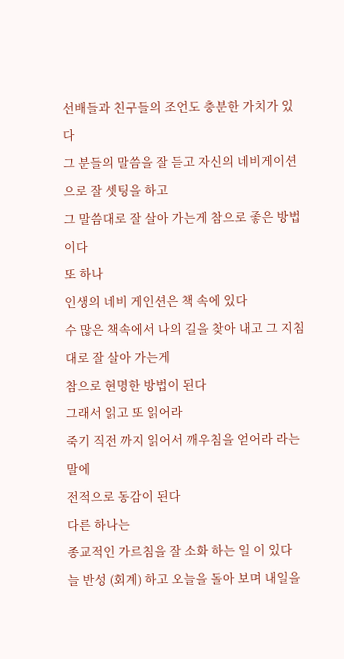선배들과 친구들의 조언도 충분한 가치가 있다
그 분들의 말씀을 잘 듣고 자신의 네비게이션 으로 잘 셋팅을 하고
그 말씀대로 잘 살아 가는게 참으로 좋은 방법 이다
또 하나
인생의 네비 게인션은 책 속에 있다
수 많은 책속에서 나의 길을 찾아 내고 그 지침 대로 잘 살아 가는게
참으로 현명한 방법이 된다
그래서 읽고 또 읽어라
죽기 직전 까지 읽어서 깨우침을 얻어라 라는 말에
전적으로 동감이 된다
다른 하나는
종교적인 가르침을 잘 소화 하는 일 이 있다
늘 반성 (회계) 하고 오늘을 돌아 보며 내일을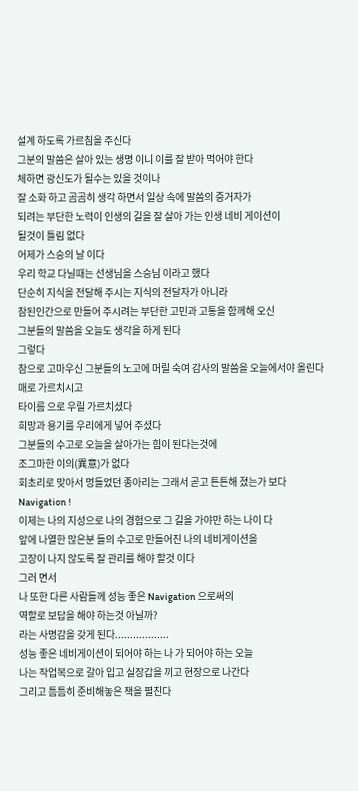설계 하도록 가르침을 주신다
그분의 말씀은 살아 있는 생명 이니 이를 잘 받아 먹어야 한다
체하면 광신도가 될수는 있을 것이나
잘 소화 하고 곰곰히 생각 하면서 일상 속에 말씀의 증거자가
되려는 부단한 노력이 인생의 길을 잘 살아 가는 인생 네비 게이션이
될것이 틀림 없다
어제가 스승의 날 이다
우리 학교 다닐때는 선생님을 스승님 이라고 했다
단순히 지식을 전달해 주시는 지식의 전달자가 아니라
참된인간으로 만들어 주시려는 부단한 고민과 고통을 함께해 오신
그분들의 말씀을 오늘도 생각을 하게 된다
그렇다
참으로 고마우신 그분들의 노고에 머릴 숙여 감사의 말씀을 오늘에서야 올린다
매로 가르치시고
타이름 으로 우릴 가르치셨다
희망과 용기를 우리에게 넣어 주셨다
그분들의 수고로 오늘을 살아가는 힘이 된다는것에
조그마한 이의(異意)가 없다
회초리로 맞아서 멍들었던 종아리는 그래서 곧고 튼튼해 졌는가 보다
Navigation !
이제는 나의 지성으로 나의 경험으로 그 길을 가야만 하는 나이 다
앞에 나열한 많은분 들의 수고로 만들어진 나의 네비게이션을
고장이 나지 않도록 잘 관리를 해야 할것 이다
그러 면서
나 또한 다른 사람들께 성능 좋은 Navigation 으로써의
역할로 보답을 해야 하는것 아닐까?
라는 사명감을 갖게 된다..................
성능 좋은 네비게이션이 되어야 하는 나 가 되어야 하는 오늘
나는 작업복으로 갈아 입고 실장갑을 끼고 현장으로 나간다
그리고 틈틈히 준비해놓은 책을 펼친다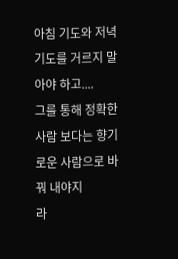아침 기도와 저녁 기도를 거르지 말아야 하고....
그를 통해 정확한 사람 보다는 향기로운 사람으로 바꿔 내야지
라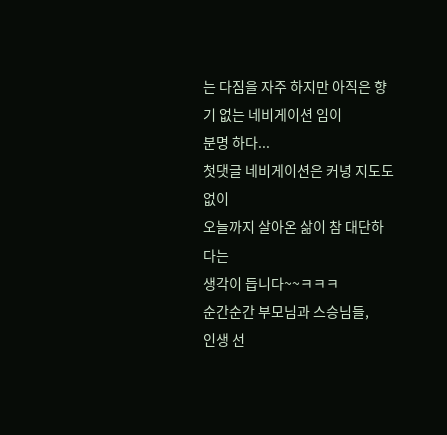는 다짐을 자주 하지만 아직은 향기 없는 네비게이션 임이
분명 하다...
첫댓글 네비게이션은 커녕 지도도 없이
오늘까지 살아온 삶이 참 대단하다는
생각이 듭니다~~ㅋㅋㅋ
순간순간 부모님과 스승님들,
인생 선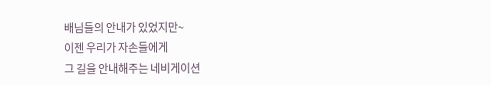배님들의 안내가 있었지만~
이젠 우리가 자손들에게
그 길을 안내해주는 네비게이션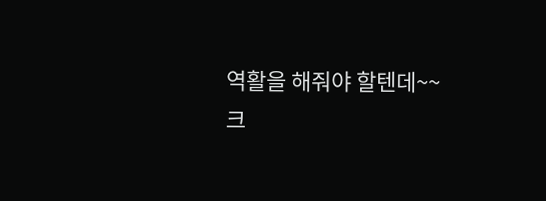역활을 해줘야 할텐데~~
크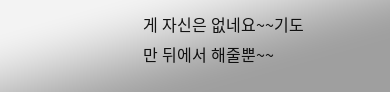게 자신은 없네요~~기도만 뒤에서 해줄뿐~~